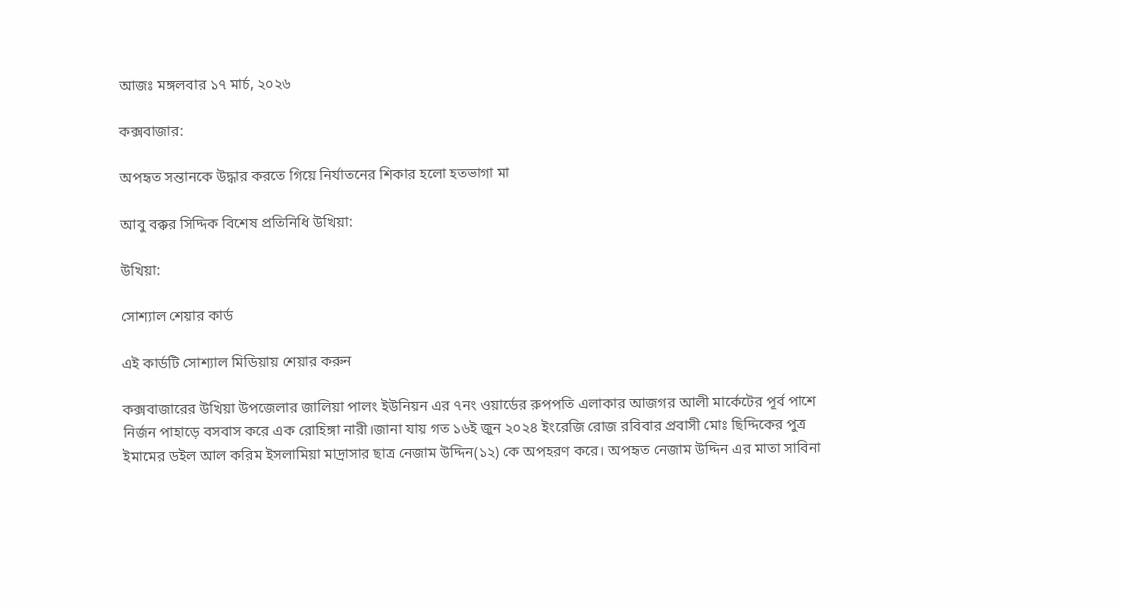আজঃ মঙ্গলবার ১৭ মার্চ, ২০২৬

কক্সবাজার:

অপহৃত সন্তানকে উদ্ধার করতে গিয়ে নির্যাতনের শিকার হলো হতভাগা মা

আবু বক্কর সিদ্দিক বিশেষ প্রতিনিধি উখিয়া:

উখিয়া:

সোশ্যাল শেয়ার কার্ড

এই কার্ডটি সোশ্যাল মিডিয়ায় শেয়ার করুন

কক্সবাজারের উখিয়া উপজেলার জালিয়া পালং ইউনিয়ন এর ৭নং ওয়ার্ডের রুপপতি এলাকার আজগর আলী মার্কেটের পূর্ব পাশে নির্জন পাহাড়ে বসবাস করে এক রোহিঙ্গা নারী।জানা যায় গত ১৬ই জুন ২০২৪ ইংরেজি রোজ রবিবার প্রবাসী মোঃ ছিদ্দিকের পুত্র ইমামের ডইল আল করিম ইসলামিয়া মাদ্রাসার ছাত্র নেজাম উদ্দিন(১২) কে অপহরণ করে। অপহৃত নেজাম উদ্দিন এর মাতা সাবিনা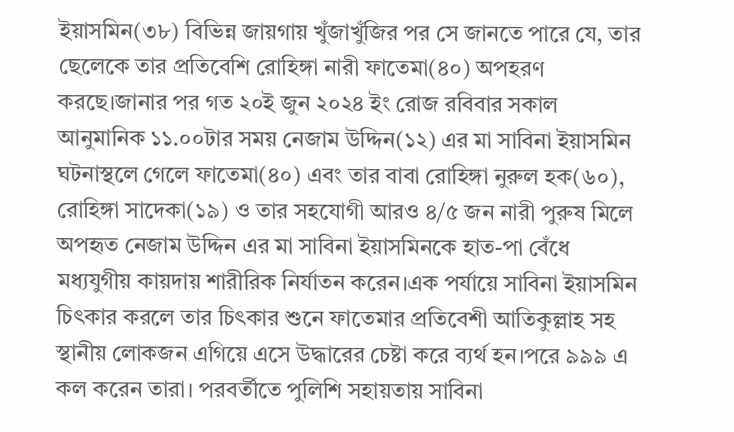ইয়াসমিন(৩৮) বিভিন্ন জায়গায় খুঁজাখুঁজির পর সে জানতে পারে যে, তার ছেলেকে তার প্রতিবেশি রোহিঙ্গা নারী ফাতেমা(৪০) অপহরণ করছে।জানার পর গত ২০ই জুন ২০২৪ ইং রোজ রবিবার সকাল আনুমানিক ১১.০০টার সময় নেজাম উদ্দিন(১২) এর মা সাবিনা ইয়াসমিন ঘটনাস্থলে গেলে ফাতেমা(৪০) এবং তার বাবা রোহিঙ্গা নুরুল হক(৬০), রোহিঙ্গা সাদেকা(১৯) ও তার সহযোগী আরও ৪/৫ জন নারী পুরুষ মিলে অপহৃত নেজাম উদ্দিন এর মা সাবিনা ইয়াসমিনকে হাত-পা বেঁধে মধ্যযুগীয় কায়দায় শারীরিক নির্যাতন করেন।এক পর্যায়ে সাবিনা ইয়াসমিন চিৎকার করলে তার চিৎকার শুনে ফাতেমার প্রতিবেশী আতিকুল্লাহ সহ স্থানীয় লোকজন এগিয়ে এসে উদ্ধারের চেষ্টা করে ব্যর্থ হন।পরে ৯৯৯ এ কল করেন তারা। পরবর্তীতে পুলিশি সহায়তায় সাবিনা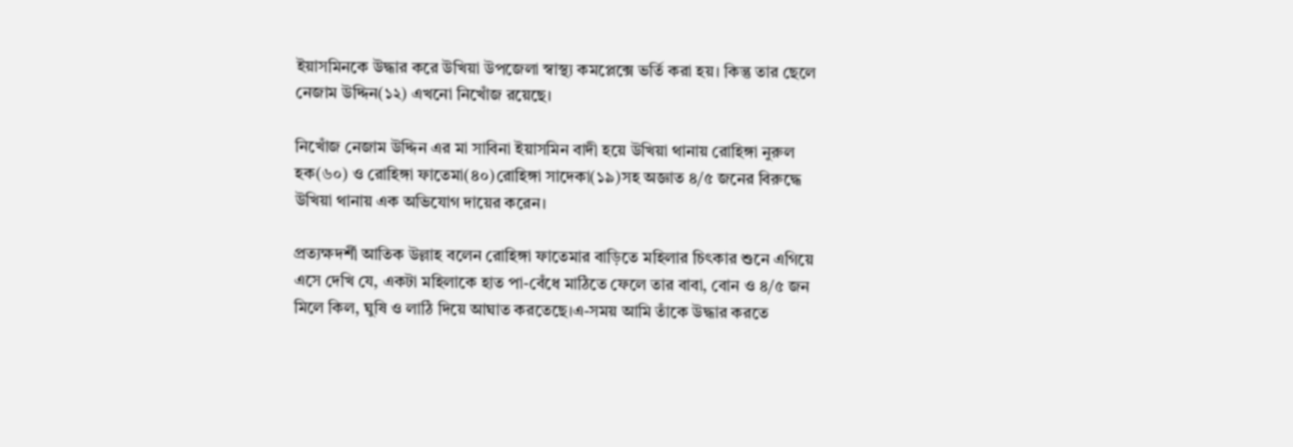ইয়াসমিনকে উদ্ধার করে উখিয়া উপজেলা স্বাস্থ্য কমপ্লেক্সে ভর্তি করা হয়। কিন্তু তার ছেলে নেজাম উদ্দিন(১২) এখনো নিখোঁজ রয়েছে।

নিখোঁজ নেজাম উদ্দিন এর মা সাবিনা ইয়াসমিন বাদী হয়ে উখিয়া থানায় রোহিঙ্গা নুরুল হক(৬০) ও রোহিঙ্গা ফাতেমা(৪০)রোহিঙ্গা সাদেকা(১৯)সহ অজ্ঞাত ৪/৫ জনের বিরুদ্ধে উখিয়া থানায় এক অভিযোগ দায়ের করেন।

প্রত্যক্ষদর্শী আতিক উল্লাহ বলেন রোহিঙ্গা ফাতেমার বাড়িতে মহিলার চিৎকার শুনে এগিয়ে এসে দেখি যে, একটা মহিলাকে হাত পা-বেঁধে মাঠিতে ফেলে তার বাবা, বোন ও ৪/৫ জন মিলে কিল, ঘুষি ও লাঠি দিয়ে আঘাত করতেছে।এ-সময় আমি তাঁকে উদ্ধার করতে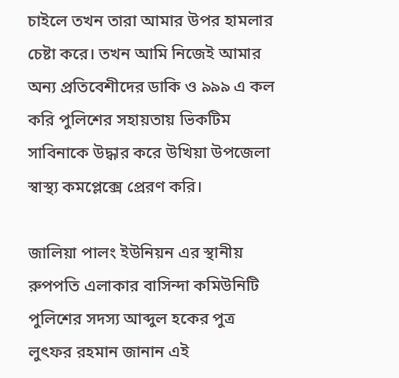চাইলে তখন তারা আমার উপর হামলার চেষ্টা করে। তখন আমি নিজেই আমার অন্য প্রতিবেশীদের ডাকি ও ৯৯৯ এ কল করি পুলিশের সহায়তায় ভিকটিম সাবিনাকে উদ্ধার করে উখিয়া উপজেলা স্বাস্থ্য কমপ্লেক্সে প্রেরণ করি।

জালিয়া পালং ইউনিয়ন এর স্থানীয় রুপপতি এলাকার বাসিন্দা কমিউনিটি পুলিশের সদস্য আব্দুল হকের পুত্র লুৎফর রহমান জানান এই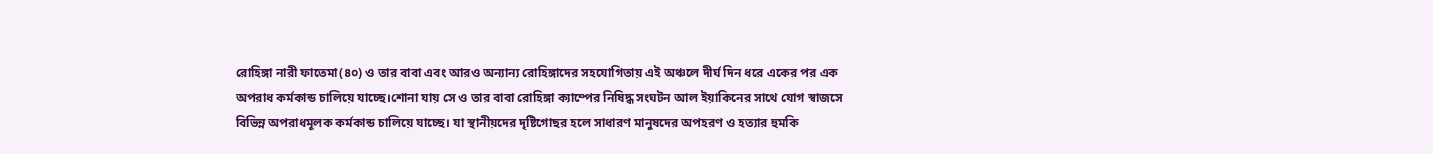রোহিঙ্গা নারী ফাতেমা(৪০) ও তার বাবা এবং আরও অন্যান্য রোহিঙ্গাদের সহযোগিতায় এই অঞ্চলে দীর্ঘ দিন ধরে একের পর এক অপরাধ কর্মকান্ড চালিয়ে যাচ্ছে।শোনা যায় সে ও তার বাবা রোহিঙ্গা ক্যাম্পের নিষিদ্ধ সংঘটন আল ইয়াকিনের সাথে যোগ স্বাজসে বিভিন্ন অপরাধমূলক কর্মকান্ড চালিয়ে যাচ্ছে। যা স্থানীয়দের দৃষ্টিগোছর হলে সাধারণ মানুষদের অপহরণ ও হত্যার হুমকি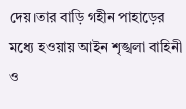দেয়।তার বাড়ি গহীন পাহাড়ের মধ্যে হওয়ায় আইন শৃঙ্খলা বাহিনী ও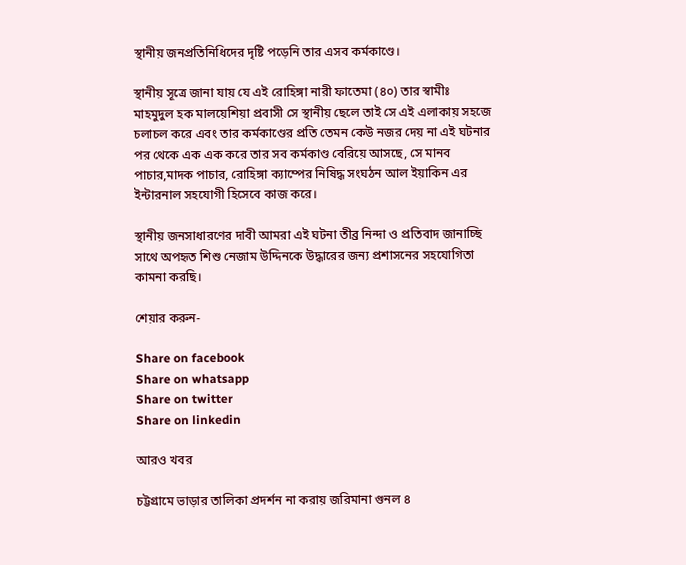স্থানীয় জনপ্রতিনিধিদের দৃষ্টি পড়েনি তার এসব কর্মকাণ্ডে।

স্থানীয় সূত্রে জানা যায় যে এই রোহিঙ্গা নারী ফাতেমা (৪০) তার স্বামীঃ মাহমুদুল হক মালয়েশিয়া প্রবাসী সে স্থানীয় ছেলে তাই সে এই এলাকায় সহজে চলাচল করে এবং তার কর্মকাণ্ডের প্রতি তেমন কেউ নজর দেয় না এই ঘটনার পর থেকে এক এক করে তার সব কর্মকাণ্ড বেরিয়ে আসছে, সে মানব পাচার,মাদক পাচার, রোহিঙ্গা ক্যাম্পের নিষিদ্ধ সংঘঠন আল ইয়াকিন এর ইন্টারনাল সহযোগী হিসেবে কাজ করে।

স্থানীয় জনসাধারণের দাবী আমরা এই ঘটনা তীব্র নিন্দা ও প্রতিবাদ জানাচ্ছি সাথে অপহৃত শিশু নেজাম উদ্দিনকে উদ্ধারের জন্য প্রশাসনের সহযোগিতা কামনা করছি।

শেয়ার করুন-

Share on facebook
Share on whatsapp
Share on twitter
Share on linkedin

আরও খবর

চট্টগ্রামে ভাড়ার তালিকা প্রদর্শন না করায় জরিমানা গুনল ৪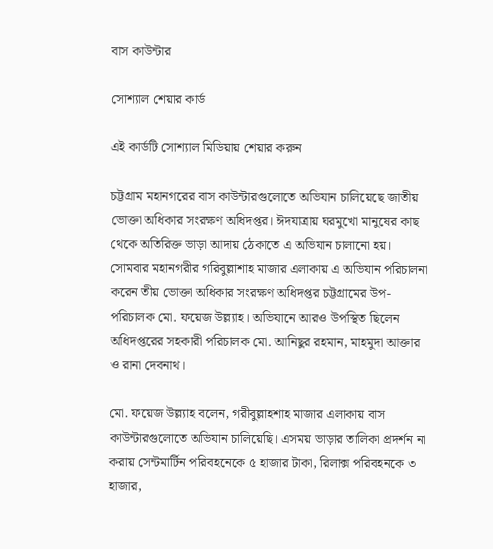বাস কাউন্টার

সোশ্যাল শেয়ার কার্ড

এই কার্ডটি সোশ্যাল মিডিয়ায় শেয়ার করুন

চট্টগ্রাম মহানগরের বাস কাউন্টারগুলোতে অভিযান চালিয়েছে জাতীয় ভোক্তা অধিকার সংরক্ষণ অধিদপ্তর। ঈদযাত্রায় ঘরমুখো মানুষের কাছ থেকে অতিরিক্ত ভাড়া আদায় ঠেকাতে এ অভিযান চালানো হয়। সোমবার মহানগরীর গরিবুল্লাশাহ মাজার এলাকায় এ অভিযান পরিচালনা করেন তীয় ভোক্তা অধিকার সংরক্ষণ অধিদপ্তর চট্টগ্রামের উপ-পরিচালক মো. ফয়েজ উল্ল্যাহ। অভিযানে আরও উপস্থিত ছিলেন অধিদপ্তরের সহকারী পরিচালক মো. আনিছুর রহমান, মাহমুদা আক্তার ও রানা দেবনাথ।

মো. ফয়েজ উল্ল্যাহ বলেন, গরীবুল্লাহশাহ মাজার এলাকায় বাস কাউন্টারগুলোতে অভিযান চালিয়েছি। এসময় ভাড়ার তালিকা প্রদর্শন না করায় সেন্টমার্টিন পরিবহনেকে ৫ হাজার টাকা, রিলাক্স পরিবহনকে ৩ হাজার,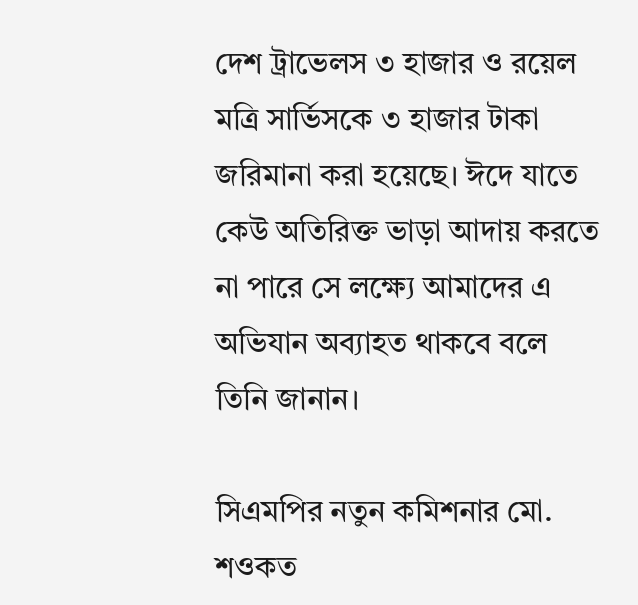দেশ ট্রাভেলস ৩ হাজার ও রয়েল মত্রি সার্ভিসকে ৩ হাজার টাকা জরিমানা করা হয়েছে। ঈদে যাতে কেউ অতিরিক্ত ভাড়া আদায় করতে না পারে সে লক্ষ্যে আমাদের এ অভিযান অব্যাহত থাকবে বলে তিনি জানান।

সিএমপির নতুন কমিশনার মো. শওকত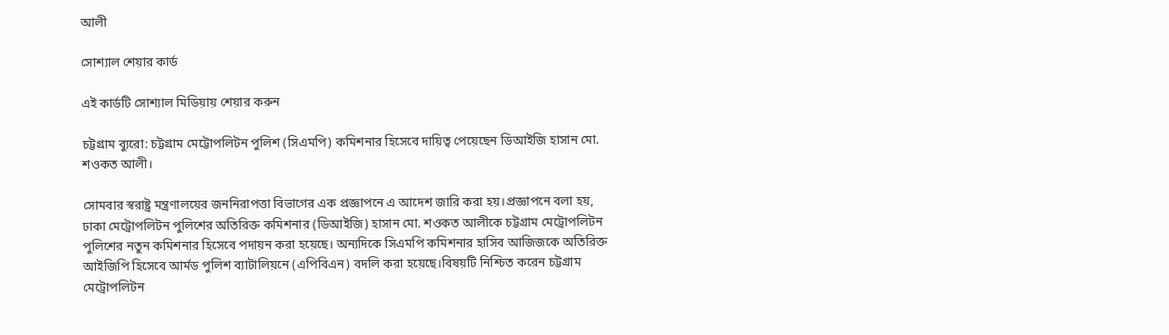আলী

সোশ্যাল শেয়ার কার্ড

এই কার্ডটি সোশ্যাল মিডিয়ায় শেয়ার করুন

চট্টগ্রাম ব্যুরো: চট্টগ্রাম মেট্টোপলিটন পুলিশ (সিএমপি) কমিশনার হিসেবে দায়িত্ব পেয়েছেন ডিআইজি হাসান মো. শওকত আলী।

সোমবার স্বরাষ্ট্র মন্ত্রণালয়ের জননিরাপত্তা বিভাগের এক প্রজ্ঞাপনে এ আদেশ জারি করা হয়।প্রজ্ঞাপনে বলা হয়, ঢাকা মেট্রোপলিটন পুলিশের অতিরিক্ত কমিশনার (ডিআইজি) হাসান মো. শওকত আলীকে চট্টগ্রাম মেট্রোপলিটন পুলিশের নতুন কমিশনার হিসেবে পদায়ন করা হয়েছে। অন্যদিকে সিএমপি কমিশনার হাসিব আজিজকে অতিরিক্ত আইজিপি হিসেবে আর্মড পুলিশ ব্যাটালিয়নে (এপিবিএন) বদলি করা হয়েছে।বিষয়টি নিশ্চিত করেন চট্টগ্রাম মেট্রোপলিটন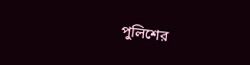পুলিশের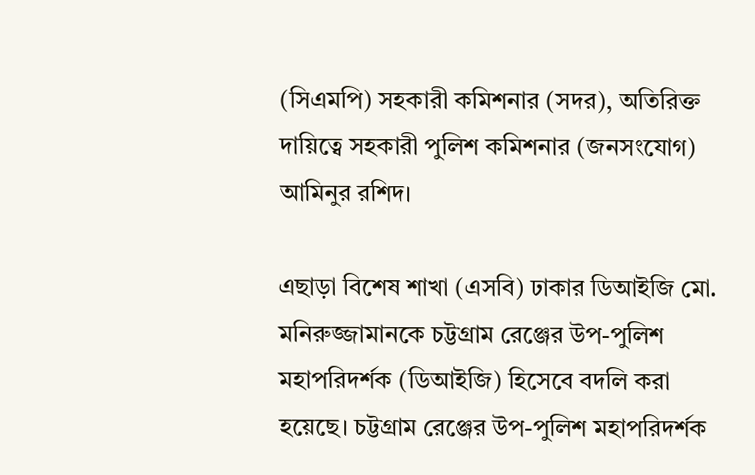(সিএমপি) সহকারী কমিশনার (সদর), অতিরিক্ত দায়িত্বে সহকারী পুলিশ কমিশনার (জনসংযোগ) আমিনুর রশিদ।

এছাড়া বিশেষ শাখা (এসবি) ঢাকার ডিআইজি মো. মনিরুজ্জামানকে চট্টগ্রাম রেঞ্জের উপ-পুলিশ মহাপরিদর্শক (ডিআইজি) হিসেবে বদলি করা হয়েছে। চট্টগ্রাম রেঞ্জের উপ-পুলিশ মহাপরিদর্শক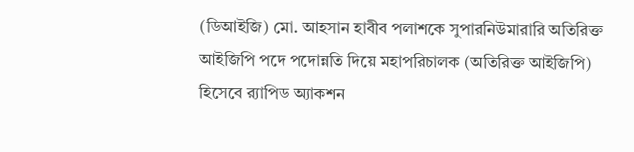(ডিআইজি) মো. আহসান হাবীব পলাশকে সুপারনিউমারারি অতিরিক্ত আইজিপি পদে পদোন্নতি দিয়ে মহাপরিচালক (অতিরিক্ত আইজিপি) হিসেবে র‌্যাপিড অ্যাকশন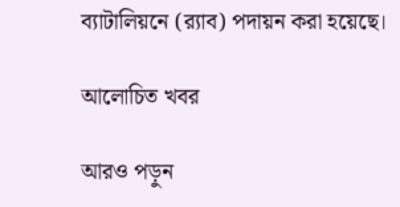ব্যাটালিয়নে (র‌্যাব) পদায়ন করা হয়েছে।

আলোচিত খবর

আরও পড়ুন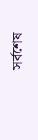সর্বশেষ